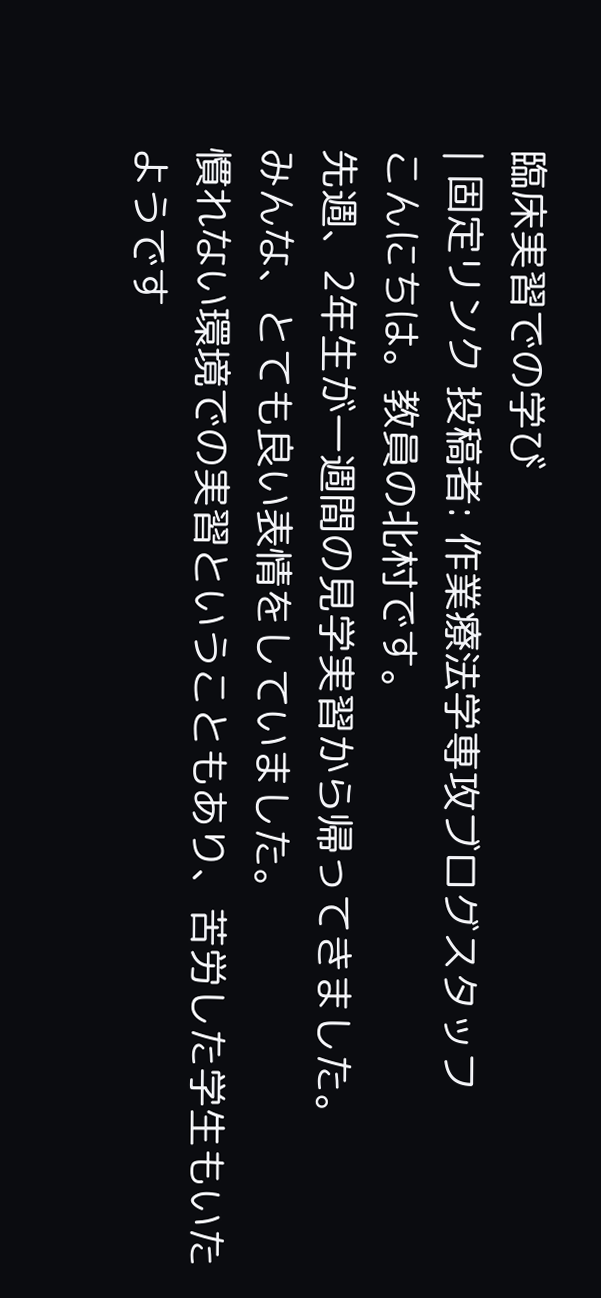臨床実習での学び
| 固定リンク 投稿者: 作業療法学専攻ブログスタッフ
こんにちは。教員の北村です。
先週、2年生が一週間の見学実習から帰ってきました。
みんな、とても良い表情をしていました。
慣れない環境での実習ということもあり、苦労した学生もいたようです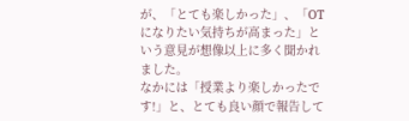が、「とても楽しかった」、「OTになりたい気持ちが高まった」という意見が想像以上に多く聞かれました。
なかには「授業より楽しかったです!」と、とても良い顔で報告して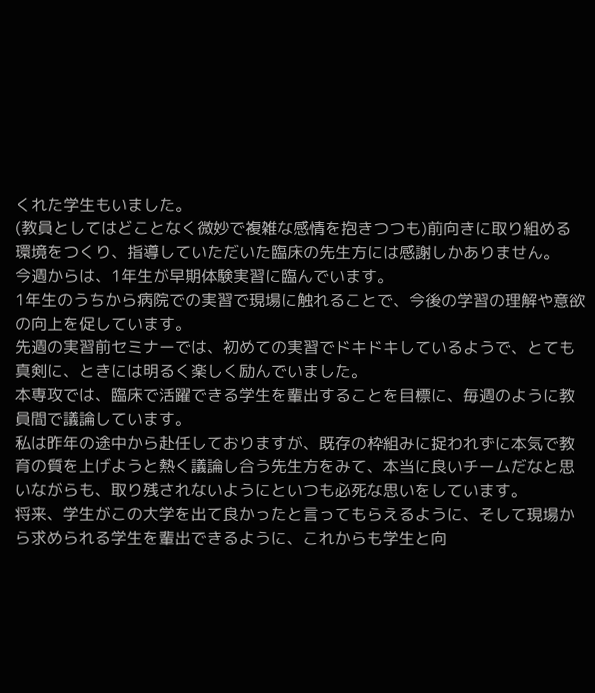くれた学生もいました。
(教員としてはどことなく微妙で複雑な感情を抱きつつも)前向きに取り組める環境をつくり、指導していただいた臨床の先生方には感謝しかありません。
今週からは、1年生が早期体験実習に臨んでいます。
1年生のうちから病院での実習で現場に触れることで、今後の学習の理解や意欲の向上を促しています。
先週の実習前セミナーでは、初めての実習でドキドキしているようで、とても真剣に、ときには明るく楽しく励んでいました。
本専攻では、臨床で活躍できる学生を輩出することを目標に、毎週のように教員間で議論しています。
私は昨年の途中から赴任しておりますが、既存の枠組みに捉われずに本気で教育の質を上げようと熱く議論し合う先生方をみて、本当に良いチームだなと思いながらも、取り残されないようにといつも必死な思いをしています。
将来、学生がこの大学を出て良かったと言ってもらえるように、そして現場から求められる学生を輩出できるように、これからも学生と向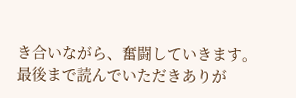き合いながら、奮闘していきます。
最後まで読んでいただきありが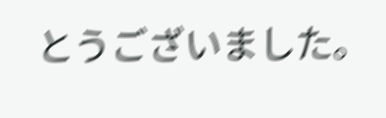とうございました。